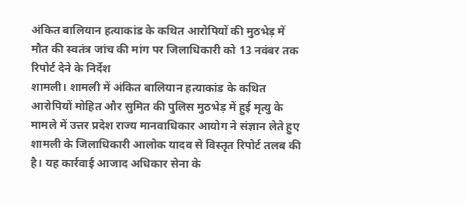अंकित बालियान हत्याकांड के कथित आरोपियों की मुठभेड़ में मौत की स्वतंत्र जांच की मांग पर जिलाधिकारी को 13 नवंबर तक रिपोर्ट देने के निर्देश
शामली। शामली में अंकित बालियान हत्याकांड के कथित आरोपियों मोहित और सुमित की पुलिस मुठभेड़ में हुई मृत्यु के मामले में उत्तर प्रदेश राज्य मानवाधिकार आयोग ने संज्ञान लेते हुए शामली के जिलाधिकारी आलोक यादव से विस्तृत रिपोर्ट तलब की है। यह कार्रवाई आजाद अधिकार सेना के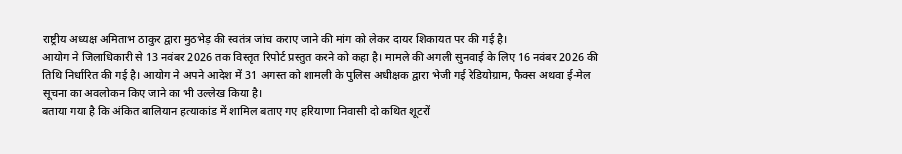राष्ट्रीय अध्यक्ष अमिताभ ठाकुर द्वारा मुठभेड़ की स्वतंत्र जांच कराए जाने की मांग को लेकर दायर शिकायत पर की गई है।
आयोग ने जिलाधिकारी से 13 नवंबर 2026 तक विस्तृत रिपोर्ट प्रस्तुत करने को कहा है। मामले की अगली सुनवाई के लिए 16 नवंबर 2026 की तिथि निर्धारित की गई है। आयोग ने अपने आदेश में 31 अगस्त को शामली के पुलिस अधीक्षक द्वारा भेजी गई रेडियोग्राम, फैक्स अथवा ई-मेल सूचना का अवलोकन किए जाने का भी उल्लेख किया है।
बताया गया है कि अंकित बालियान हत्याकांड में शामिल बताए गए हरियाणा निवासी दो कथित शूटरों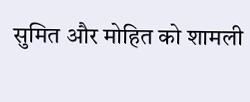सुमित और मोहित को शामली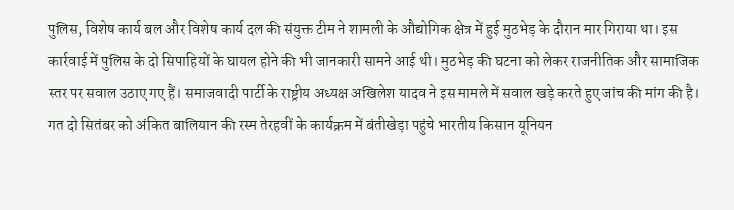पुलिस, विशेष कार्य बल और विशेष कार्य दल की संयुक्त टीम ने शामली के औद्योगिक क्षेत्र में हुई मुठभेड़ के दौरान मार गिराया था। इस कार्रवाई में पुलिस के दो सिपाहियों के घायल होने की भी जानकारी सामने आई थी। मुठभेड़ की घटना को लेकर राजनीतिक और सामाजिक स्तर पर सवाल उठाए गए हैं। समाजवादी पार्टी के राष्ट्रीय अध्यक्ष अखिलेश यादव ने इस मामले में सवाल खड़े करते हुए जांच की मांग की है।
गत दो सितंबर को अंकित बालियान की रस्म तेरहवीं के कार्यक्रम में बंतीखेड़ा पहुंचे भारतीय किसान यूनियन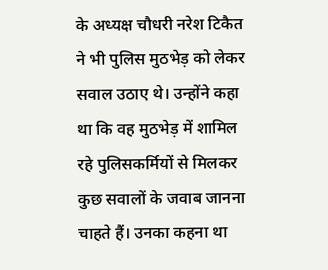के अध्यक्ष चौधरी नरेश टिकैत ने भी पुलिस मुठभेड़ को लेकर सवाल उठाए थे। उन्होंने कहा था कि वह मुठभेड़ में शामिल रहे पुलिसकर्मियों से मिलकर कुछ सवालों के जवाब जानना चाहते हैं। उनका कहना था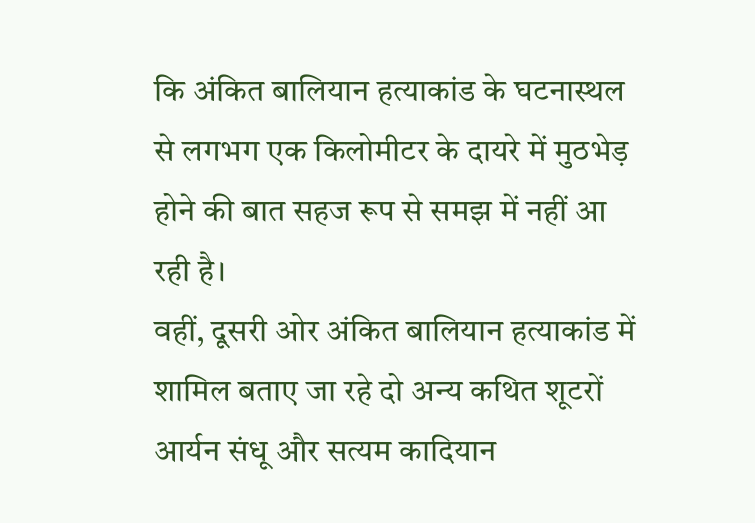कि अंकित बालियान हत्याकांड के घटनास्थल से लगभग एक किलोमीटर के दायरे में मुठभेड़ होने की बात सहज रूप से समझ में नहीं आ रही है।
वहीं, दूसरी ओर अंकित बालियान हत्याकांड में शामिल बताए जा रहे दो अन्य कथित शूटरों आर्यन संधू और सत्यम कादियान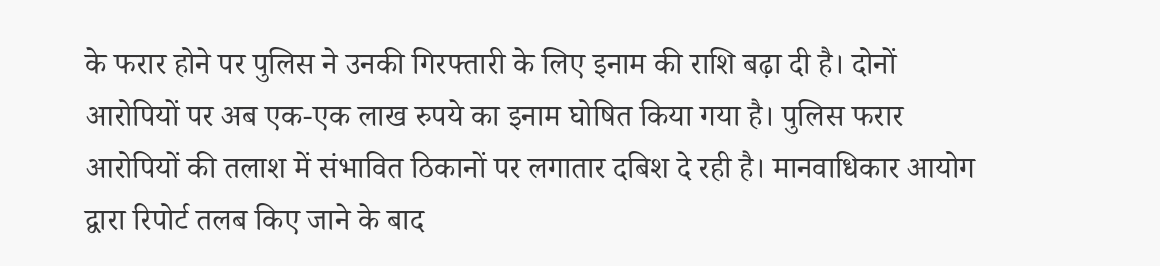के फरार होने पर पुलिस ने उनकी गिरफ्तारी के लिए इनाम की राशि बढ़ा दी है। दोनों आरोपियों पर अब एक-एक लाख रुपये का इनाम घोषित किया गया है। पुलिस फरार आरोपियों की तलाश में संभावित ठिकानों पर लगातार दबिश दे रही है। मानवाधिकार आयोग द्वारा रिपोर्ट तलब किए जाने के बाद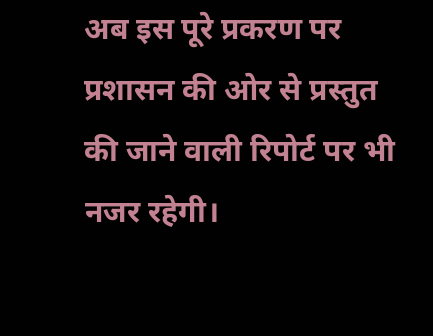अब इस पूरे प्रकरण पर प्रशासन की ओर से प्रस्तुत की जाने वाली रिपोर्ट पर भी नजर रहेगी।